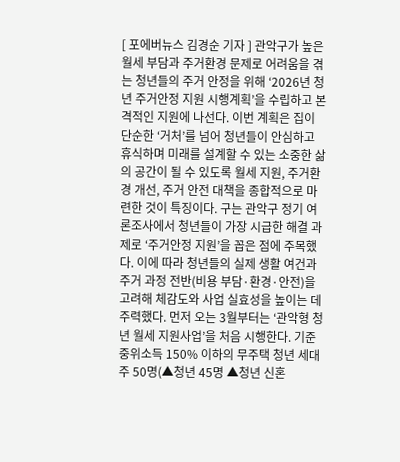[ 포에버뉴스 김경순 기자 ] 관악구가 높은 월세 부담과 주거환경 문제로 어려움을 겪는 청년들의 주거 안정을 위해 ‘2026년 청년 주거안정 지원 시행계획’을 수립하고 본격적인 지원에 나선다. 이번 계획은 집이 단순한 ‘거처’를 넘어 청년들이 안심하고 휴식하며 미래를 설계할 수 있는 소중한 삶의 공간이 될 수 있도록 월세 지원, 주거환경 개선, 주거 안전 대책을 종합적으로 마련한 것이 특징이다. 구는 관악구 정기 여론조사에서 청년들이 가장 시급한 해결 과제로 ‘주거안정 지원’을 꼽은 점에 주목했다. 이에 따라 청년들의 실제 생활 여건과 주거 과정 전반(비용 부담·환경·안전)을 고려해 체감도와 사업 실효성을 높이는 데 주력했다. 먼저 오는 3월부터는 ‘관악형 청년 월세 지원사업’을 처음 시행한다. 기준 중위소득 150% 이하의 무주택 청년 세대주 50명(▲청년 45명 ▲청년 신혼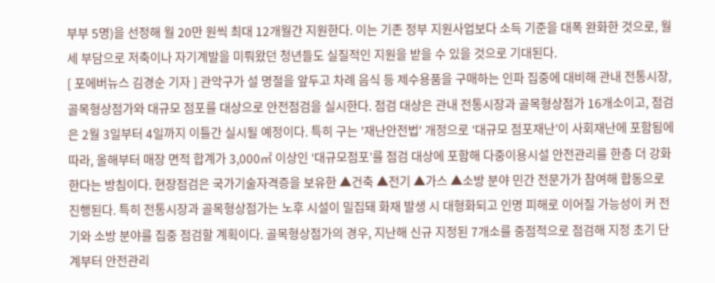부부 5명)을 선정해 월 20만 원씩 최대 12개월간 지원한다. 이는 기존 정부 지원사업보다 소득 기준을 대폭 완화한 것으로, 월세 부담으로 저축이나 자기계발을 미뤄왔던 청년들도 실질적인 지원을 받을 수 있을 것으로 기대된다.
[ 포에버뉴스 김경순 기자 ] 관악구가 설 명절을 앞두고 차례 음식 등 제수용품을 구매하는 인파 집중에 대비해 관내 전통시장, 골목형상점가와 대규모 점포를 대상으로 안전점검을 실시한다. 점검 대상은 관내 전통시장과 골목형상점가 16개소이고, 점검은 2월 3일부터 4일까지 이틀간 실시될 예정이다. 특히 구는 '재난안전법' 개정으로 ‘대규모 점포재난’이 사회재난에 포함됨에 따라, 올해부터 매장 면적 합계가 3,000㎡ 이상인 ‘대규모점포’를 점검 대상에 포함해 다중이용시설 안전관리를 한층 더 강화한다는 방침이다. 현장점검은 국가기술자격증을 보유한 ▲건축 ▲전기 ▲가스 ▲소방 분야 민간 전문가가 참여해 합동으로 진행된다. 특히 전통시장과 골목형상점가는 노후 시설이 밀집돼 화재 발생 시 대형화되고 인명 피해로 이어질 가능성이 커 전기와 소방 분야를 집중 점검할 계획이다. 골목형상점가의 경우, 지난해 신규 지정된 7개소를 중점적으로 점검해 지정 초기 단계부터 안전관리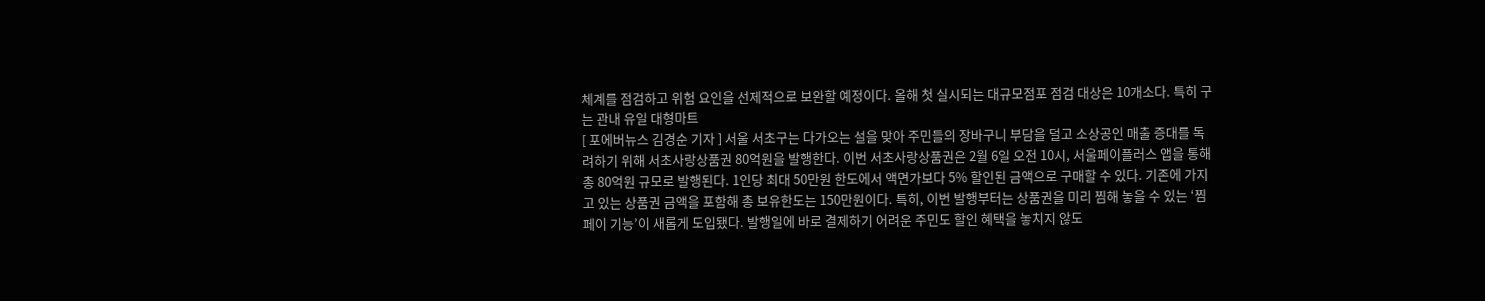체계를 점검하고 위험 요인을 선제적으로 보완할 예정이다. 올해 첫 실시되는 대규모점포 점검 대상은 10개소다. 특히 구는 관내 유일 대형마트
[ 포에버뉴스 김경순 기자 ] 서울 서초구는 다가오는 설을 맞아 주민들의 장바구니 부담을 덜고 소상공인 매출 증대를 독려하기 위해 서초사랑상품권 80억원을 발행한다. 이번 서초사랑상품권은 2월 6일 오전 10시, 서울페이플러스 앱을 통해 총 80억원 규모로 발행된다. 1인당 최대 50만원 한도에서 액면가보다 5% 할인된 금액으로 구매할 수 있다. 기존에 가지고 있는 상품권 금액을 포함해 총 보유한도는 150만원이다. 특히, 이번 발행부터는 상품권을 미리 찜해 놓을 수 있는 ‘찜페이 기능’이 새롭게 도입됐다. 발행일에 바로 결제하기 어려운 주민도 할인 혜택을 놓치지 않도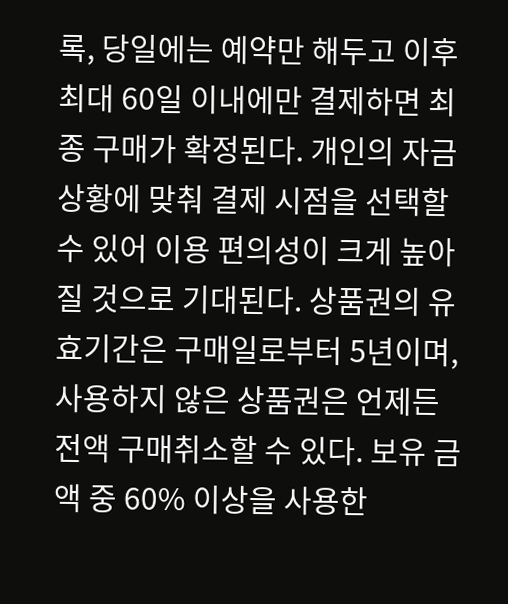록, 당일에는 예약만 해두고 이후 최대 60일 이내에만 결제하면 최종 구매가 확정된다. 개인의 자금 상황에 맞춰 결제 시점을 선택할 수 있어 이용 편의성이 크게 높아질 것으로 기대된다. 상품권의 유효기간은 구매일로부터 5년이며, 사용하지 않은 상품권은 언제든 전액 구매취소할 수 있다. 보유 금액 중 60% 이상을 사용한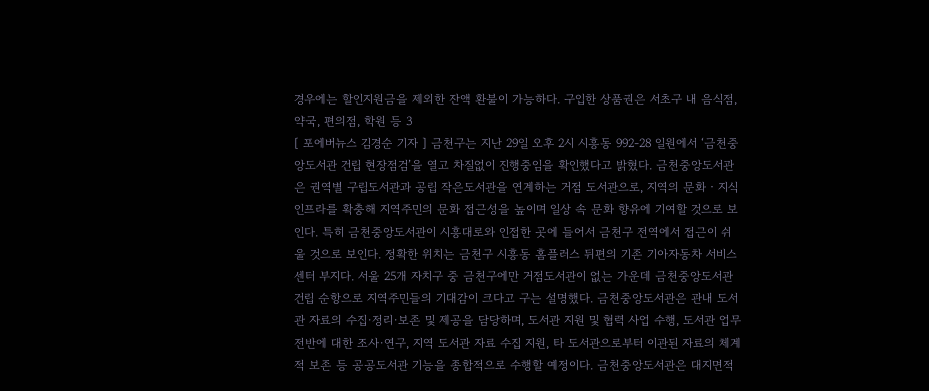경우에는 할인지원금을 제외한 잔액 환불이 가능하다. 구입한 상품권은 서초구 내 음식점, 약국, 편의점, 학원 등 3
[ 포에버뉴스 김경순 기자 ] 금천구는 지난 29일 오후 2시 시흥동 992-28 일원에서 ‘금천중앙도서관 건립 현장점검’을 열고 차질없이 진행중임을 확인했다고 밝혔다. 금천중앙도서관은 권역별 구립도서관과 공립 작은도서관을 연계하는 거점 도서관으로, 지역의 문화‧지식 인프라를 확충해 지역주민의 문화 접근성을 높이며 일상 속 문화 향유에 기여할 것으로 보인다. 특히 금천중앙도서관이 시흥대로와 인접한 곳에 들어서 금천구 전역에서 접근이 쉬울 것으로 보인다. 정확한 위치는 금천구 시흥동 홈플러스 뒤편의 기존 기아자동차 서비스센터 부지다. 서울 25개 자치구 중 금천구에만 거점도서관이 없는 가운데 금천중앙도서관 건립 순항으로 지역주민들의 기대감이 크다고 구는 설명했다. 금천중앙도서관은 관내 도서관 자료의 수집·정리·보존 및 제공을 담당하며, 도서관 지원 및 협력 사업 수행, 도서관 업무 전반에 대한 조사·연구, 지역 도서관 자료 수집 지원, 타 도서관으로부터 이관된 자료의 체계적 보존 등 공공도서관 기능을 종합적으로 수행할 예정이다. 금천중앙도서관은 대지면적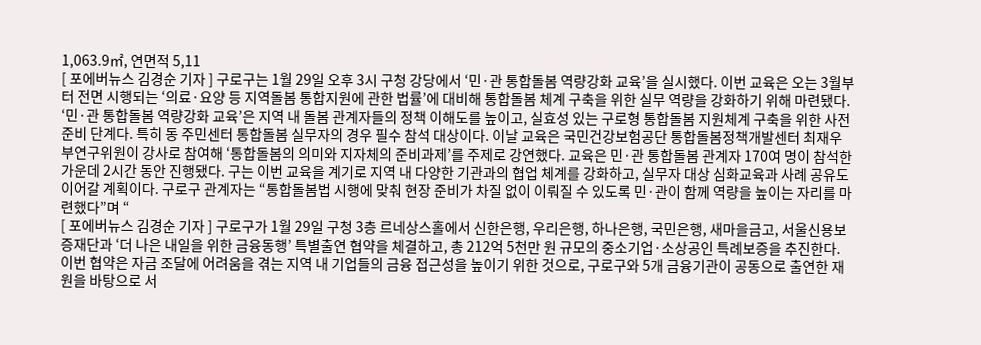1,063.9㎡, 연면적 5,11
[ 포에버뉴스 김경순 기자 ] 구로구는 1월 29일 오후 3시 구청 강당에서 ‘민·관 통합돌봄 역량강화 교육’을 실시했다. 이번 교육은 오는 3월부터 전면 시행되는 ‘의료·요양 등 지역돌봄 통합지원에 관한 법률’에 대비해 통합돌봄 체계 구축을 위한 실무 역량을 강화하기 위해 마련됐다. ‘민·관 통합돌봄 역량강화 교육’은 지역 내 돌봄 관계자들의 정책 이해도를 높이고, 실효성 있는 구로형 통합돌봄 지원체계 구축을 위한 사전 준비 단계다. 특히 동 주민센터 통합돌봄 실무자의 경우 필수 참석 대상이다. 이날 교육은 국민건강보험공단 통합돌봄정책개발센터 최재우 부연구위원이 강사로 참여해 ‘통합돌봄의 의미와 지자체의 준비과제’를 주제로 강연했다. 교육은 민·관 통합돌봄 관계자 170여 명이 참석한 가운데 2시간 동안 진행됐다. 구는 이번 교육을 계기로 지역 내 다양한 기관과의 협업 체계를 강화하고, 실무자 대상 심화교육과 사례 공유도 이어갈 계획이다. 구로구 관계자는 “통합돌봄법 시행에 맞춰 현장 준비가 차질 없이 이뤄질 수 있도록 민·관이 함께 역량을 높이는 자리를 마련했다”며 “
[ 포에버뉴스 김경순 기자 ] 구로구가 1월 29일 구청 3층 르네상스홀에서 신한은행, 우리은행, 하나은행, 국민은행, 새마을금고, 서울신용보증재단과 ‘더 나은 내일을 위한 금융동행’ 특별출연 협약을 체결하고, 총 212억 5천만 원 규모의 중소기업·소상공인 특례보증을 추진한다. 이번 협약은 자금 조달에 어려움을 겪는 지역 내 기업들의 금융 접근성을 높이기 위한 것으로, 구로구와 5개 금융기관이 공동으로 출연한 재원을 바탕으로 서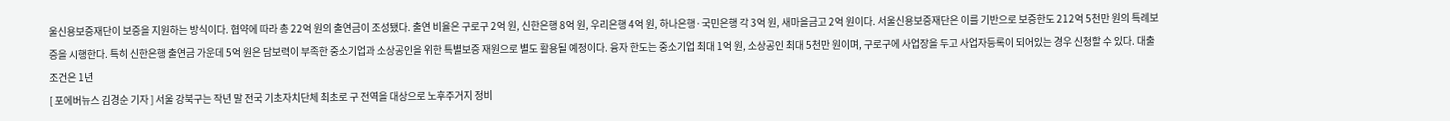울신용보증재단이 보증을 지원하는 방식이다. 협약에 따라 총 22억 원의 출연금이 조성됐다. 출연 비율은 구로구 2억 원, 신한은행 8억 원, 우리은행 4억 원, 하나은행·국민은행 각 3억 원, 새마을금고 2억 원이다. 서울신용보증재단은 이를 기반으로 보증한도 212억 5천만 원의 특례보증을 시행한다. 특히 신한은행 출연금 가운데 5억 원은 담보력이 부족한 중소기업과 소상공인을 위한 특별보증 재원으로 별도 활용될 예정이다. 융자 한도는 중소기업 최대 1억 원, 소상공인 최대 5천만 원이며, 구로구에 사업장을 두고 사업자등록이 되어있는 경우 신청할 수 있다. 대출 조건은 1년
[ 포에버뉴스 김경순 기자 ] 서울 강북구는 작년 말 전국 기초자치단체 최초로 구 전역을 대상으로 노후주거지 정비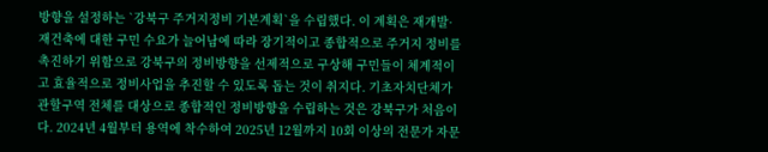방향을 설정하는 `강북구 주거지정비 기본계획`을 수립했다. 이 계획은 재개발·재건축에 대한 구민 수요가 늘어남에 따라 장기적이고 종합적으로 주거지 정비를 촉진하기 위함으로 강북구의 정비방향을 선제적으로 구상해 구민들이 체계적이고 효율적으로 정비사업을 추진할 수 있도록 돕는 것이 취지다. 기초자치단체가 관할구역 전체를 대상으로 종합적인 정비방향을 수립하는 것은 강북구가 처음이다. 2024년 4월부터 용역에 착수하여 2025년 12월까지 10회 이상의 전문가 자문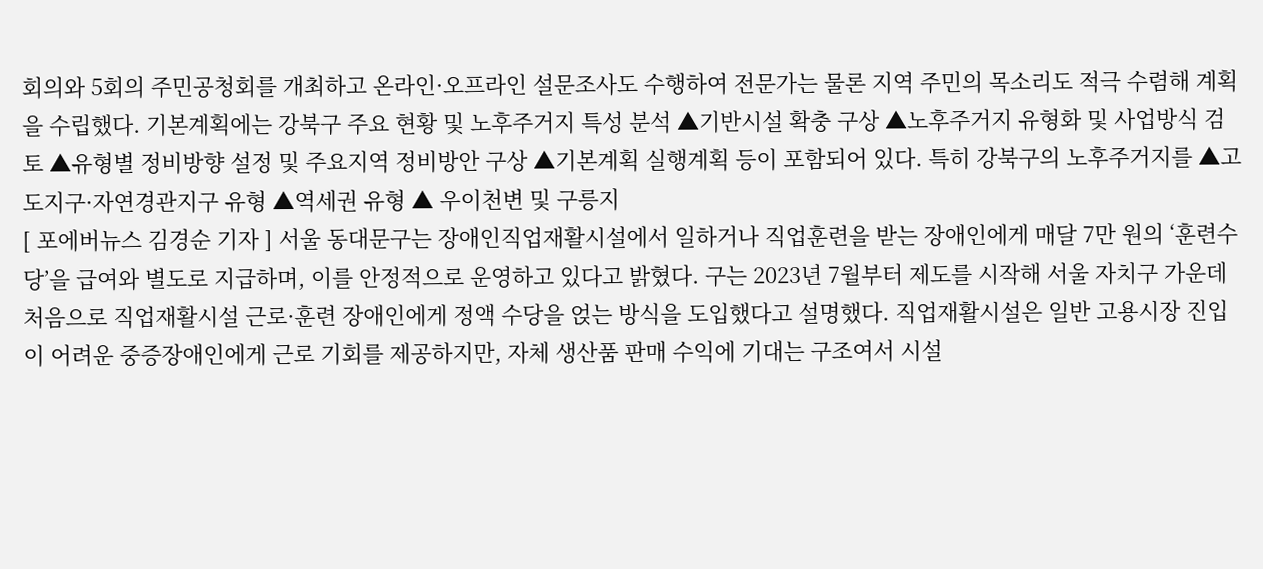회의와 5회의 주민공청회를 개최하고 온라인·오프라인 설문조사도 수행하여 전문가는 물론 지역 주민의 목소리도 적극 수렴해 계획을 수립했다. 기본계획에는 강북구 주요 현황 및 노후주거지 특성 분석 ▲기반시설 확충 구상 ▲노후주거지 유형화 및 사업방식 검토 ▲유형별 정비방향 설정 및 주요지역 정비방안 구상 ▲기본계획 실행계획 등이 포함되어 있다. 특히 강북구의 노후주거지를 ▲고도지구·자연경관지구 유형 ▲역세권 유형 ▲ 우이천변 및 구릉지
[ 포에버뉴스 김경순 기자 ] 서울 동대문구는 장애인직업재활시설에서 일하거나 직업훈련을 받는 장애인에게 매달 7만 원의 ‘훈련수당’을 급여와 별도로 지급하며, 이를 안정적으로 운영하고 있다고 밝혔다. 구는 2023년 7월부터 제도를 시작해 서울 자치구 가운데 처음으로 직업재활시설 근로·훈련 장애인에게 정액 수당을 얹는 방식을 도입했다고 설명했다. 직업재활시설은 일반 고용시장 진입이 어려운 중증장애인에게 근로 기회를 제공하지만, 자체 생산품 판매 수익에 기대는 구조여서 시설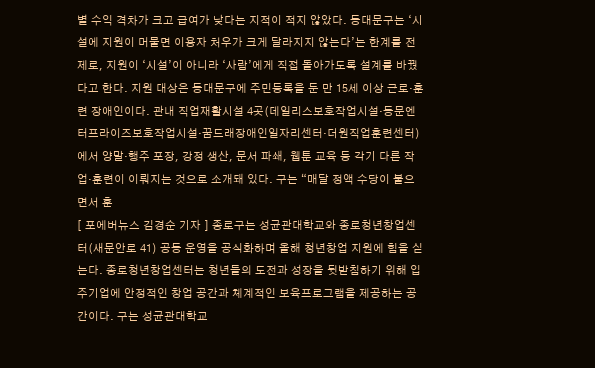별 수익 격차가 크고 급여가 낮다는 지적이 적지 않았다. 동대문구는 ‘시설에 지원이 머물면 이용자 처우가 크게 달라지지 않는다’는 한계를 전제로, 지원이 ‘시설’이 아니라 ‘사람’에게 직접 돌아가도록 설계를 바꿨다고 한다. 지원 대상은 동대문구에 주민등록을 둔 만 15세 이상 근로·훈련 장애인이다. 관내 직업재활시설 4곳(데일리스보호작업시설·동문엔터프라이즈보호작업시설·꿈드래장애인일자리센터·더원직업훈련센터)에서 양말·행주 포장, 강정 생산, 문서 파쇄, 웹툰 교육 등 각기 다른 작업·훈련이 이뤄지는 것으로 소개돼 있다. 구는 “매달 정액 수당이 붙으면서 훈
[ 포에버뉴스 김경순 기자 ] 종로구는 성균관대학교와 종로청년창업센터(새문안로 41) 공동 운영을 공식화하며 올해 청년창업 지원에 힘을 싣는다. 종로청년창업센터는 청년들의 도전과 성장을 뒷받침하기 위해 입주기업에 안정적인 창업 공간과 체계적인 보육프로그램을 제공하는 공간이다. 구는 성균관대학교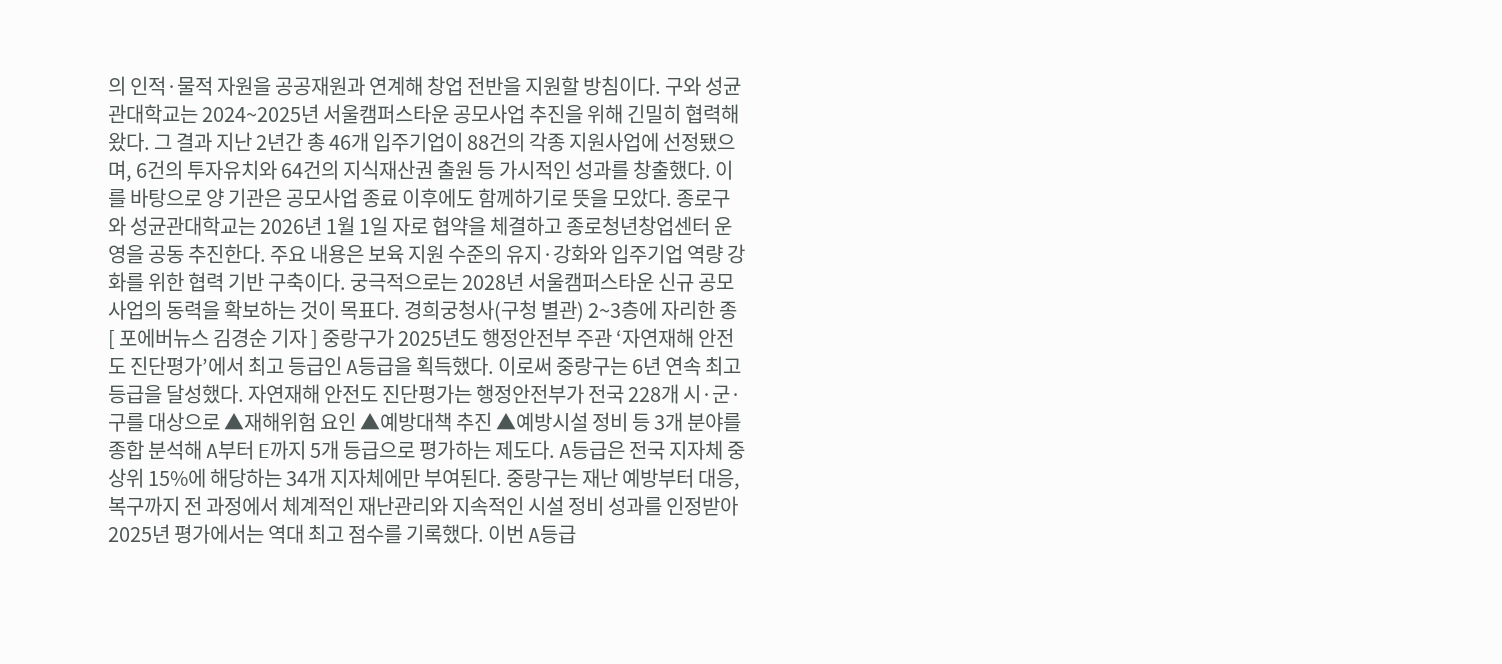의 인적·물적 자원을 공공재원과 연계해 창업 전반을 지원할 방침이다. 구와 성균관대학교는 2024~2025년 서울캠퍼스타운 공모사업 추진을 위해 긴밀히 협력해 왔다. 그 결과 지난 2년간 총 46개 입주기업이 88건의 각종 지원사업에 선정됐으며, 6건의 투자유치와 64건의 지식재산권 출원 등 가시적인 성과를 창출했다. 이를 바탕으로 양 기관은 공모사업 종료 이후에도 함께하기로 뜻을 모았다. 종로구와 성균관대학교는 2026년 1월 1일 자로 협약을 체결하고 종로청년창업센터 운영을 공동 추진한다. 주요 내용은 보육 지원 수준의 유지·강화와 입주기업 역량 강화를 위한 협력 기반 구축이다. 궁극적으로는 2028년 서울캠퍼스타운 신규 공모사업의 동력을 확보하는 것이 목표다. 경희궁청사(구청 별관) 2~3층에 자리한 종
[ 포에버뉴스 김경순 기자 ] 중랑구가 2025년도 행정안전부 주관 ‘자연재해 안전도 진단평가’에서 최고 등급인 A등급을 획득했다. 이로써 중랑구는 6년 연속 최고 등급을 달성했다. 자연재해 안전도 진단평가는 행정안전부가 전국 228개 시·군·구를 대상으로 ▲재해위험 요인 ▲예방대책 추진 ▲예방시설 정비 등 3개 분야를 종합 분석해 A부터 E까지 5개 등급으로 평가하는 제도다. A등급은 전국 지자체 중 상위 15%에 해당하는 34개 지자체에만 부여된다. 중랑구는 재난 예방부터 대응, 복구까지 전 과정에서 체계적인 재난관리와 지속적인 시설 정비 성과를 인정받아 2025년 평가에서는 역대 최고 점수를 기록했다. 이번 A등급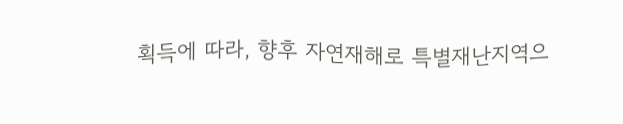획득에 따라, 향후 자연재해로 특별재난지역으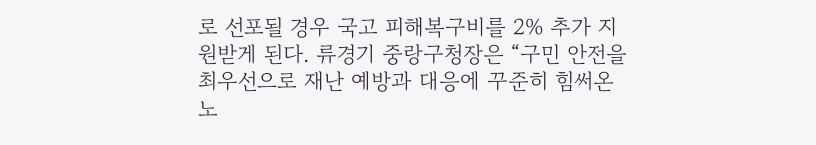로 선포될 경우 국고 피해복구비를 2% 추가 지원받게 된다. 류경기 중랑구청장은 “구민 안전을 최우선으로 재난 예방과 대응에 꾸준히 힘써온 노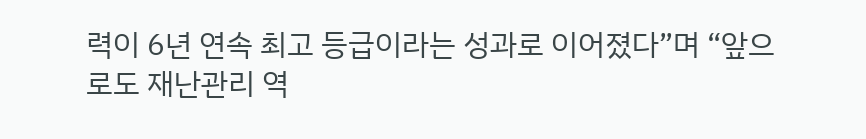력이 6년 연속 최고 등급이라는 성과로 이어졌다”며 “앞으로도 재난관리 역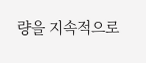량을 지속적으로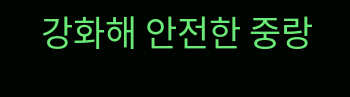강화해 안전한 중랑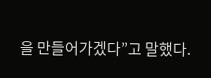을 만들어가겠다”고 말했다.